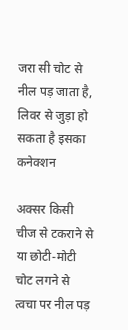जरा सी चोट से नील पड़ जाता है, लिवर से जुड़ा हो सकता है इसका कनेक्शन

अक्सर किसी चीज से टकराने से या छोटी-मोटी चोट लगने से त्वचा पर नील पड़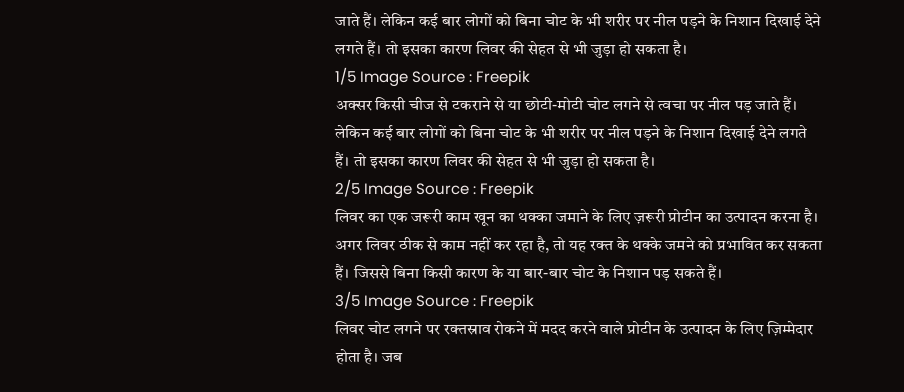जाते हैं। लेकिन कई बार लोगों को बिना चोट के भी शरीर पर नील पड़ने के निशान दिखाई देने लगते हैं। तो इसका कारण लिवर की सेहत से भी जुड़ा हो सकता है।
1/5 Image Source : Freepik
अक्सर किसी चीज से टकराने से या छोटी-मोटी चोट लगने से त्वचा पर नील पड़ जाते हैं। लेकिन कई बार लोगों को बिना चोट के भी शरीर पर नील पड़ने के निशान दिखाई देने लगते हैं। तो इसका कारण लिवर की सेहत से भी जुड़ा हो सकता है।
2/5 Image Source : Freepik
लिवर का एक जरूरी काम खून का थक्का जमाने के लिए ज़रूरी प्रोटीन का उत्पादन करना है। अगर लिवर ठीक से काम नहीं कर रहा है, तो यह रक्त के थक्के जमने को प्रभावित कर सकता हैं। जिससे बिना किसी कारण के या बार-बार चोट के निशान पड़ सकते हैं।
3/5 Image Source : Freepik
लिवर चोट लगने पर रक्तस्राव रोकने में मदद करने वाले प्रोटीन के उत्पादन के लिए ज़िम्मेदार होता है। जब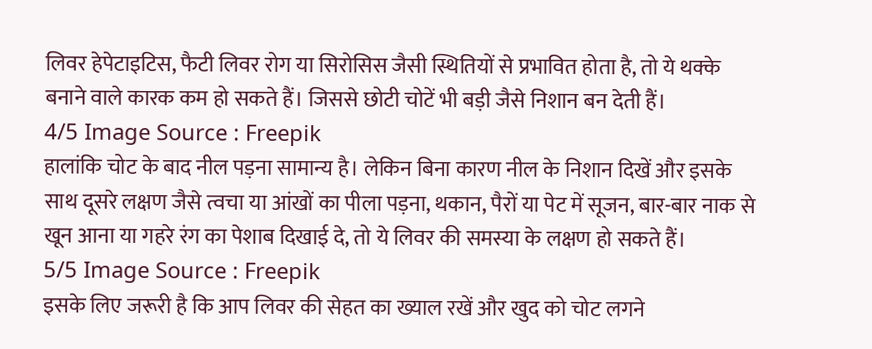लिवर हेपेटाइटिस, फैटी लिवर रोग या सिरोसिस जैसी स्थितियों से प्रभावित होता है, तो ये थक्के बनाने वाले कारक कम हो सकते हैं। जिससे छोटी चोटें भी बड़ी जैसे निशान बन देती हैं।
4/5 Image Source : Freepik
हालांकि चोट के बाद नील पड़ना सामान्य है। लेकिन बिना कारण नील के निशान दिखें और इसके साथ दूसरे लक्षण जैसे त्वचा या आंखों का पीला पड़ना, थकान, पैरों या पेट में सूजन, बार-बार नाक से खून आना या गहरे रंग का पेशाब दिखाई दे, तो ये लिवर की समस्या के लक्षण हो सकते हैं।
5/5 Image Source : Freepik
इसके लिए जरूरी है कि आप लिवर की सेहत का ख्याल रखें और खुद को चोट लगने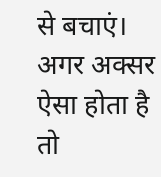से बचाएं। अगर अक्सर ऐसा होता है तो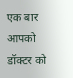एक बार आपको डॉक्टर को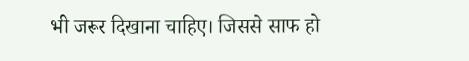भी जरूर दिखाना चाहिए। जिससे साफ हो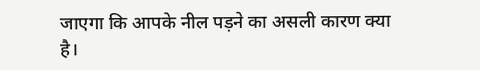जाएगा कि आपके नील पड़ने का असली कारण क्या है।